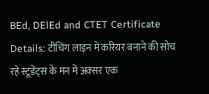BEd, DElEd and CTET Certificate Details: टीचिंग लाइन में करियर बनाने की सोच रहे स्टूडेंट्स के मन में अक्सर एक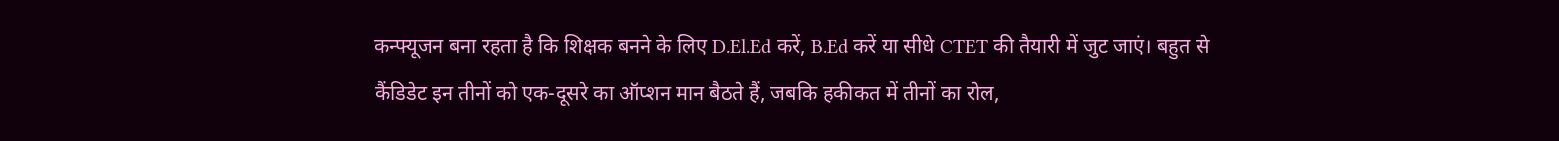कन्फ्यूजन बना रहता है कि शिक्षक बनने के लिए D.El.Ed करें, B.Ed करें या सीधे CTET की तैयारी में जुट जाएं। बहुत से कैंडिडेट इन तीनों को एक-दूसरे का ऑप्शन मान बैठते हैं, जबकि हकीकत में तीनों का रोल,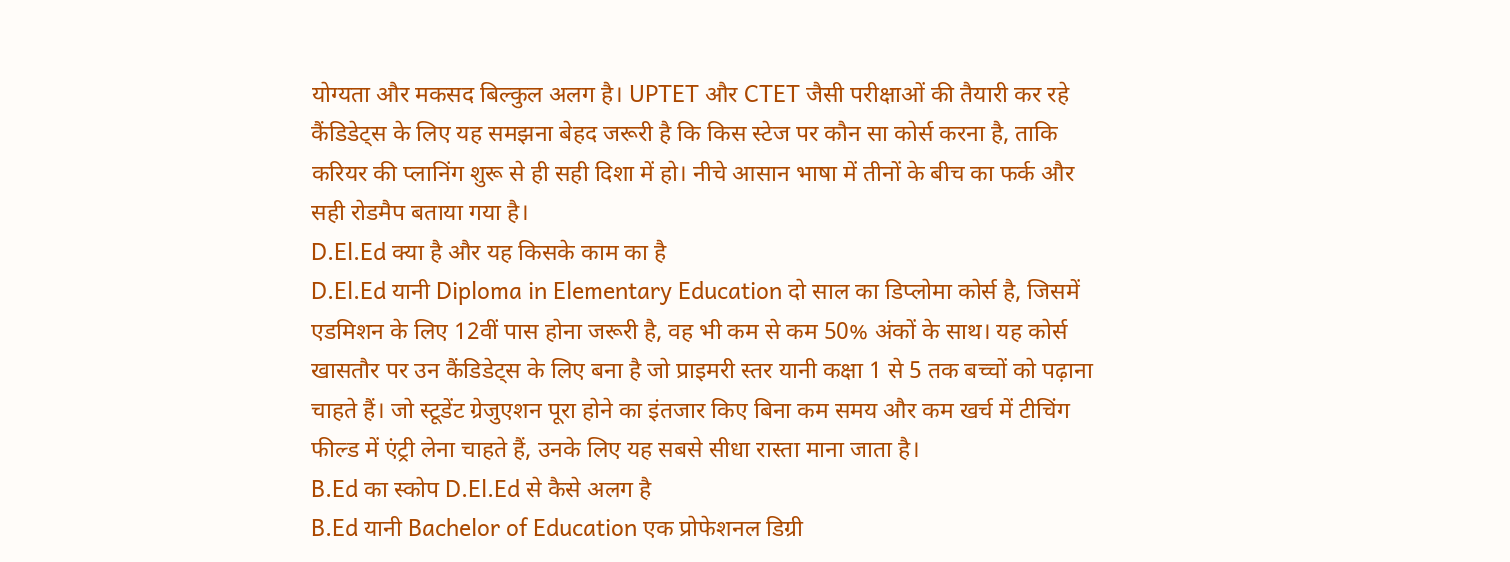योग्यता और मकसद बिल्कुल अलग है। UPTET और CTET जैसी परीक्षाओं की तैयारी कर रहे कैंडिडेट्स के लिए यह समझना बेहद जरूरी है कि किस स्टेज पर कौन सा कोर्स करना है, ताकि करियर की प्लानिंग शुरू से ही सही दिशा में हो। नीचे आसान भाषा में तीनों के बीच का फर्क और सही रोडमैप बताया गया है।
D.El.Ed क्या है और यह किसके काम का है
D.El.Ed यानी Diploma in Elementary Education दो साल का डिप्लोमा कोर्स है, जिसमें एडमिशन के लिए 12वीं पास होना जरूरी है, वह भी कम से कम 50% अंकों के साथ। यह कोर्स खासतौर पर उन कैंडिडेट्स के लिए बना है जो प्राइमरी स्तर यानी कक्षा 1 से 5 तक बच्चों को पढ़ाना चाहते हैं। जो स्टूडेंट ग्रेजुएशन पूरा होने का इंतजार किए बिना कम समय और कम खर्च में टीचिंग फील्ड में एंट्री लेना चाहते हैं, उनके लिए यह सबसे सीधा रास्ता माना जाता है।
B.Ed का स्कोप D.El.Ed से कैसे अलग है
B.Ed यानी Bachelor of Education एक प्रोफेशनल डिग्री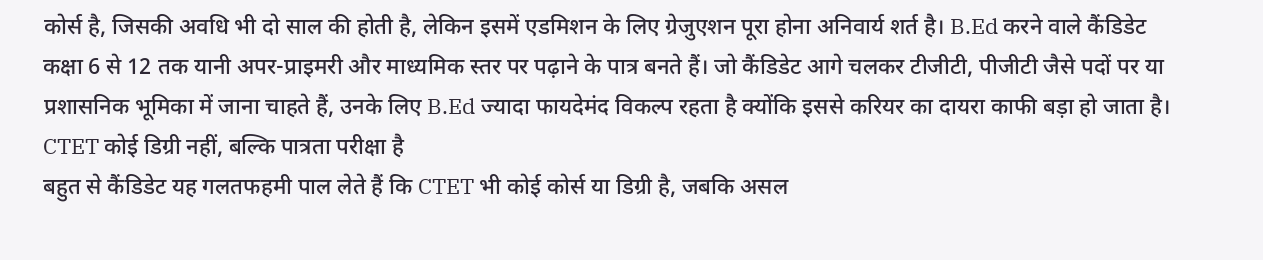कोर्स है, जिसकी अवधि भी दो साल की होती है, लेकिन इसमें एडमिशन के लिए ग्रेजुएशन पूरा होना अनिवार्य शर्त है। B.Ed करने वाले कैंडिडेट कक्षा 6 से 12 तक यानी अपर-प्राइमरी और माध्यमिक स्तर पर पढ़ाने के पात्र बनते हैं। जो कैंडिडेट आगे चलकर टीजीटी, पीजीटी जैसे पदों पर या प्रशासनिक भूमिका में जाना चाहते हैं, उनके लिए B.Ed ज्यादा फायदेमंद विकल्प रहता है क्योंकि इससे करियर का दायरा काफी बड़ा हो जाता है।
CTET कोई डिग्री नहीं, बल्कि पात्रता परीक्षा है
बहुत से कैंडिडेट यह गलतफहमी पाल लेते हैं कि CTET भी कोई कोर्स या डिग्री है, जबकि असल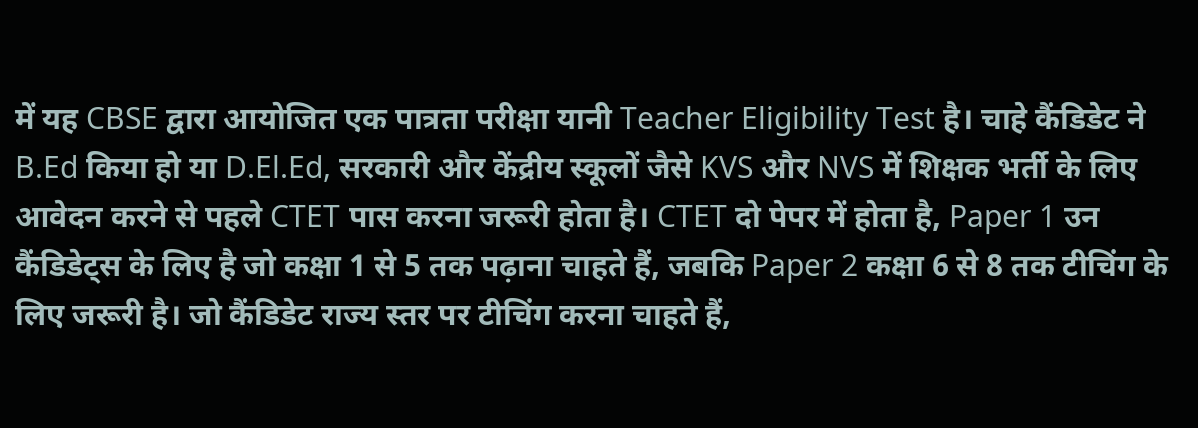में यह CBSE द्वारा आयोजित एक पात्रता परीक्षा यानी Teacher Eligibility Test है। चाहे कैंडिडेट ने B.Ed किया हो या D.El.Ed, सरकारी और केंद्रीय स्कूलों जैसे KVS और NVS में शिक्षक भर्ती के लिए आवेदन करने से पहले CTET पास करना जरूरी होता है। CTET दो पेपर में होता है, Paper 1 उन कैंडिडेट्स के लिए है जो कक्षा 1 से 5 तक पढ़ाना चाहते हैं, जबकि Paper 2 कक्षा 6 से 8 तक टीचिंग के लिए जरूरी है। जो कैंडिडेट राज्य स्तर पर टीचिंग करना चाहते हैं,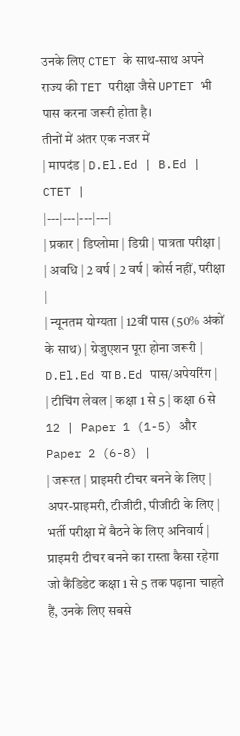उनके लिए CTET के साथ-साथ अपने राज्य की TET परीक्षा जैसे UPTET भी पास करना जरूरी होता है।
तीनों में अंतर एक नजर में
| मापदंड | D.El.Ed | B.Ed | CTET |
|---|---|---|---|
| प्रकार | डिप्लोमा | डिग्री | पात्रता परीक्षा |
| अवधि | 2 वर्ष | 2 वर्ष | कोर्स नहीं, परीक्षा |
| न्यूनतम योग्यता | 12वीं पास (50% अंकों के साथ) | ग्रेजुएशन पूरा होना जरूरी | D.El.Ed या B.Ed पास/अपेयरिंग |
| टीचिंग लेवल | कक्षा 1 से 5 | कक्षा 6 से 12 | Paper 1 (1-5) और Paper 2 (6-8) |
| जरूरत | प्राइमरी टीचर बनने के लिए | अपर-प्राइमरी, टीजीटी, पीजीटी के लिए | भर्ती परीक्षा में बैठने के लिए अनिवार्य |
प्राइमरी टीचर बनने का रास्ता कैसा रहेगा
जो कैंडिडेट कक्षा 1 से 5 तक पढ़ाना चाहते हैं, उनके लिए सबसे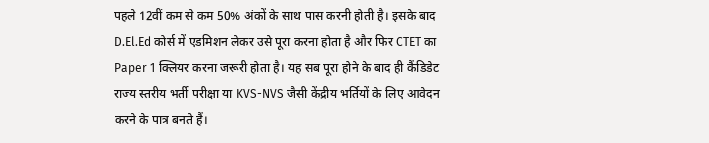पहले 12वीं कम से कम 50% अंकों के साथ पास करनी होती है। इसके बाद D.El.Ed कोर्स में एडमिशन लेकर उसे पूरा करना होता है और फिर CTET का Paper 1 क्लियर करना जरूरी होता है। यह सब पूरा होने के बाद ही कैंडिडेट राज्य स्तरीय भर्ती परीक्षा या KVS-NVS जैसी केंद्रीय भर्तियों के लिए आवेदन करने के पात्र बनते हैं।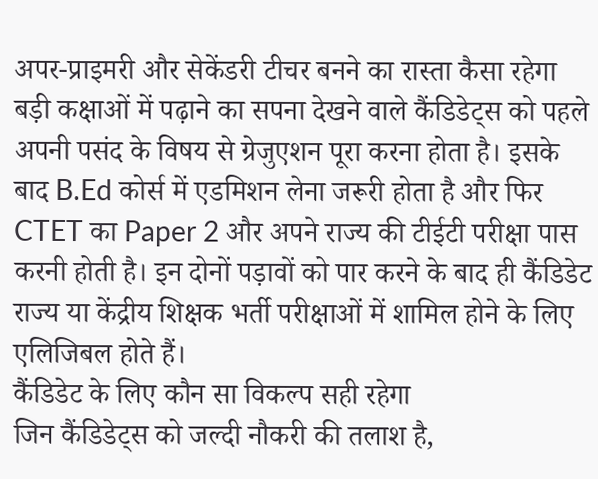अपर-प्राइमरी और सेकेंडरी टीचर बनने का रास्ता कैसा रहेगा
बड़ी कक्षाओं में पढ़ाने का सपना देखने वाले कैंडिडेट्स को पहले अपनी पसंद के विषय से ग्रेजुएशन पूरा करना होता है। इसके बाद B.Ed कोर्स में एडमिशन लेना जरूरी होता है और फिर CTET का Paper 2 और अपने राज्य की टीईटी परीक्षा पास करनी होती है। इन दोनों पड़ावों को पार करने के बाद ही कैंडिडेट राज्य या केंद्रीय शिक्षक भर्ती परीक्षाओं में शामिल होने के लिए एलिजिबल होते हैं।
कैंडिडेट के लिए कौन सा विकल्प सही रहेगा
जिन कैंडिडेट्स को जल्दी नौकरी की तलाश है,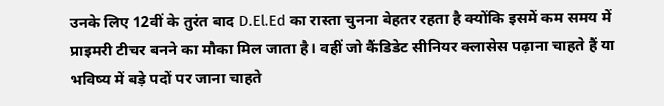उनके लिए 12वीं के तुरंत बाद D.El.Ed का रास्ता चुनना बेहतर रहता है क्योंकि इसमें कम समय में प्राइमरी टीचर बनने का मौका मिल जाता है। वहीं जो कैंडिडेट सीनियर क्लासेस पढ़ाना चाहते हैं या भविष्य में बड़े पदों पर जाना चाहते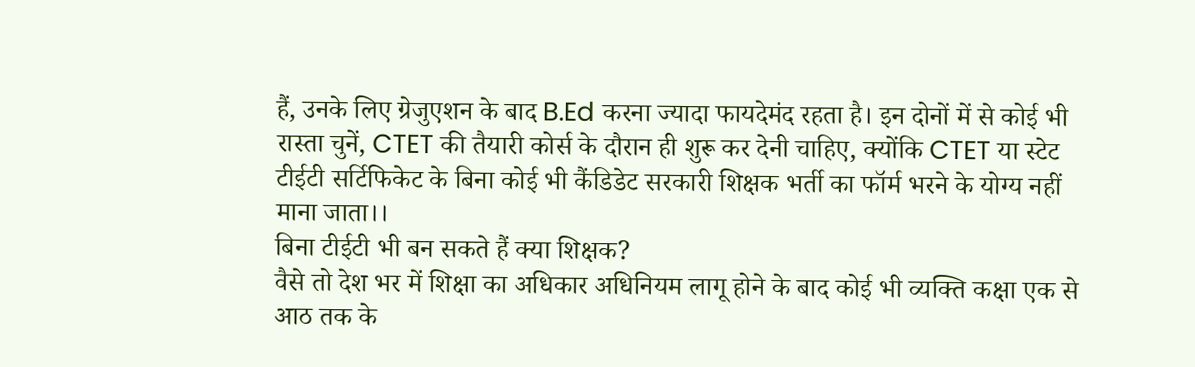हैं, उनके लिए ग्रेजुएशन के बाद B.Ed करना ज्यादा फायदेमंद रहता है। इन दोनों में से कोई भी रास्ता चुनें, CTET की तैयारी कोर्स के दौरान ही शुरू कर देनी चाहिए, क्योंकि CTET या स्टेट टीईटी सर्टिफिकेट के बिना कोई भी कैंडिडेट सरकारी शिक्षक भर्ती का फॉर्म भरने के योग्य नहीं माना जाता।।
बिना टीईटी भी बन सकते हैं क्या शिक्षक?
वैसे तो देश भर में शिक्षा का अधिकार अधिनियम लागू होने के बाद कोई भी व्यक्ति कक्षा एक से आठ तक के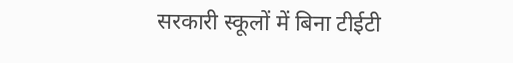सरकारी स्कूलों में बिना टीईटी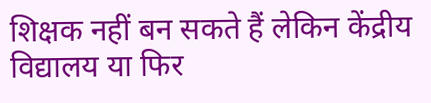शिक्षक नहीं बन सकते हैं लेकिन केंद्रीय विद्यालय या फिर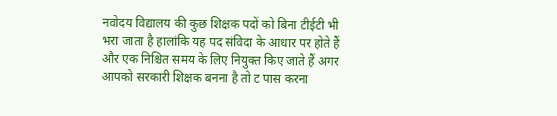नवोदय विद्यालय की कुछ शिक्षक पदों को बिना टीईटी भी भरा जाता है हालांकि यह पद संविदा के आधार पर होते हैं और एक निश्चित समय के लिए नियुक्त किए जाते हैं अगर आपको सरकारी शिक्षक बनना है तो ट पास करना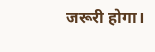जरूरी होगा।